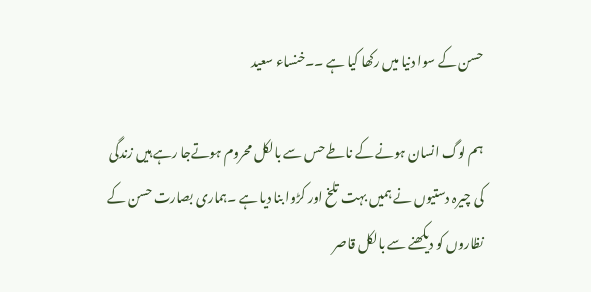حسن کے سوا دنیا میں رکھا کیا ہے ۔۔خنساء سعید

ہم لوگ انسان ہونے کے ناطے حس سے بالکل محروم ہوتےجا رہے ہیں زندگی کی چیرہ دستیوں نے ہمیں بہت تلخ اور کڑوا بنا دیا ہے ۔ہماری بصارت حسن کے نظاروں کو دیکھنے سے بالکل قاصر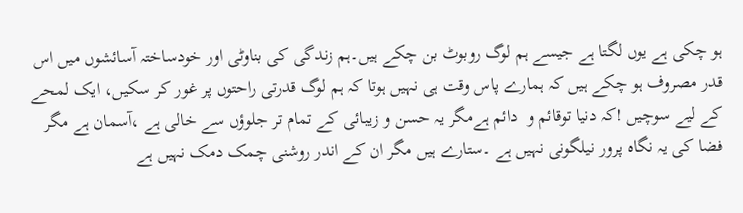ہو چکی ہے یوں لگتا ہے جیسے ہم لوگ روبوٹ بن چکے ہیں۔ہم زندگی کی بناوٹی اور خودساختہ آسائشوں میں اس قدر مصروف ہو چکے ہیں کہ ہمارے پاس وقت ہی نہیں ہوتا کہ ہم لوگ قدرتی راحتوں پر غور کر سکیں، ایک لمحے کے لیے سوچیں !کہ دنیا توقائم و  دائم ہےمگر یہ حسن و زیبائی کے تمام تر جلوؤں سے خالی ہے ،آسمان ہے مگر فضا کی یہ نگاہ پرور نیلگونی نہیں ہے ۔ستارے ہیں مگر ان کے اندر روشنی چمک دمک نہیں ہے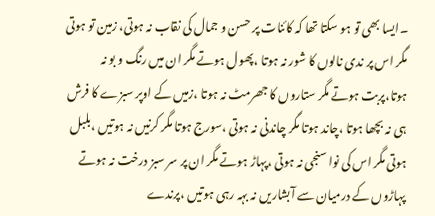۔ایسا بھی تو ہو سکتا تھا کہ کائنات پر حسن و جمال کی نقاب نہ ہوتی، زمین تو ہوتی مگر اس پر ندی نالوں کا شور نہ ہوتا ،پھول ہوتے مگر ان میں رنگ و بو نہ ہوتا،پربت ہوتے مگر ستاروں کا جھرمٹ نہ ہوتا ،زمیں کے اوپر سبزے کا فرش ہی نہ بچھا ہوتا ،چاند ہوتا مگر چاندنی نہ ہوتی ،سورج ہوتا مگر کرنیں نہ ہوتیں ،بلبل ہوتی مگر اس کی نوا سنجی نہ ہوتی ،پہاڑ ہوتے مگر ان پر سر سبز درخت نہ ہوتے پہاڑوں کے درمیان سے آبشاریں نہ بہہ رہی ہوتیں ،پرندے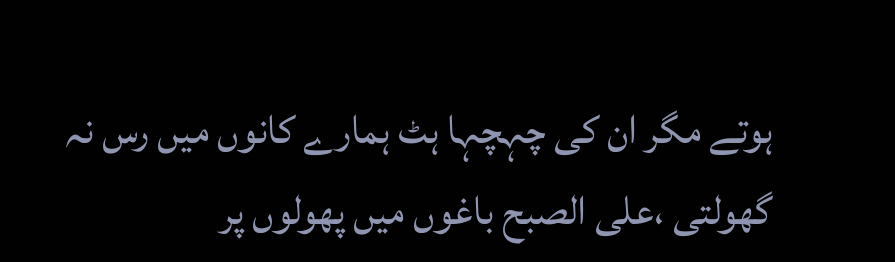ہوتے مگر ان کی چہچہا ہٹ ہمارے کانوں میں رس نہ گھولتی ،علی الصبح باغوں میں پھولوں پر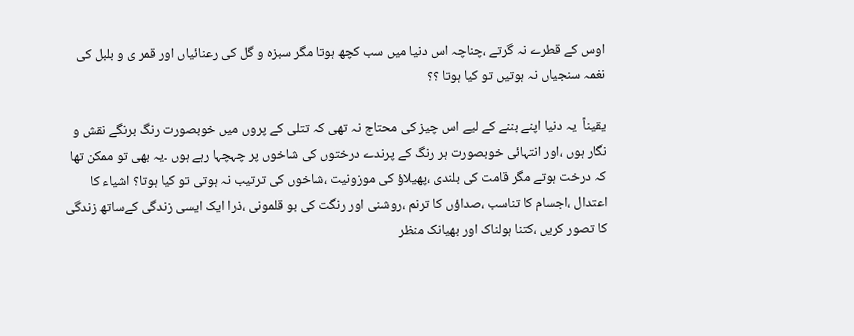اوس کے قطرے نہ گرتے ،چناچہ اس دنیا میں سب کچھ ہوتا مگر سبزہ و گل کی رعنائیاں اور قمر ی و بلبل کی نغمہ سنجیاں نہ ہوتیں تو کیا ہوتا ؟؟

یقیناً  یہ دنیا اپنے بننے کے لیے اس چیز کی محتاج نہ تھی کہ تتلی کے پروں میں خوبصورت رنگ برنگے نقش و نگار ہوں ،اور انتہائی خوبصورت ہر رنگ کے پرندے درختوں کی شاخوں پر چہچہا رہے ہوں ۔یہ بھی تو ممکن تھا کہ درخت ہوتے مگر قامت کی بلندی ،پھیلاؤ کی موزونیت ،شاخوں کی ترتیب نہ ہوتی تو کیا ہوتا؟ اشیاء کا اعتدال ،اجسام کا تناسب ،صداؤں کا ترنم ،روشنی اور رنگت کی بو قلمونی ،ذرا ایک ایسی زندگی کےساتھ زندگی کا تصور کریں ،کتنا ہولناک اور بھیانک منظر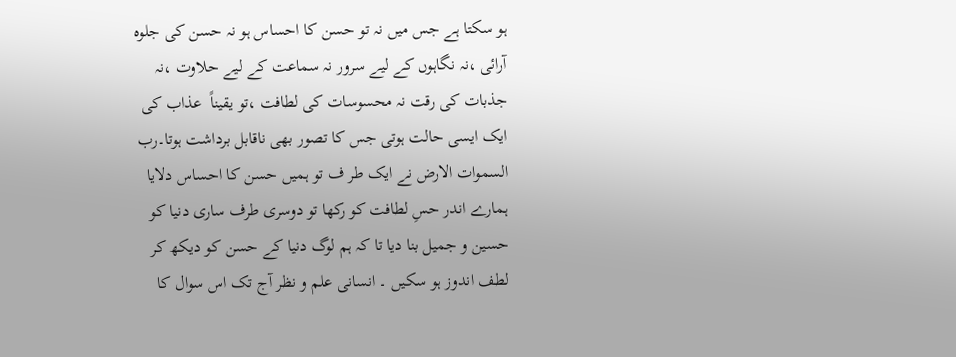ہو سکتا ہے جس میں نہ تو حسن کا احساس ہو نہ حسن کی جلوہ آرائی ،نہ نگاہوں کے لیے سرور نہ سماعت کے لیے حلاوت ،نہ جذبات کی رقت نہ محسوسات کی لطافت ،تو یقیناً  عذاب کی ایک ایسی حالت ہوتی جس کا تصور بھی ناقابل برداشت ہوتا۔رب السموات الارض نے ایک طر ف تو ہمیں حسن کا احساس دلایا ہمارے اندر حسِ لطافت کو رکھا تو دوسری طرف ساری دنیا کو حسین و جمیل بنا دیا تا کہ ہم لوگ دنیا کے حسن کو دیکھ کر لطف اندوز ہو سکیں ۔ انسانی علم و نظر آج تک اس سوال کا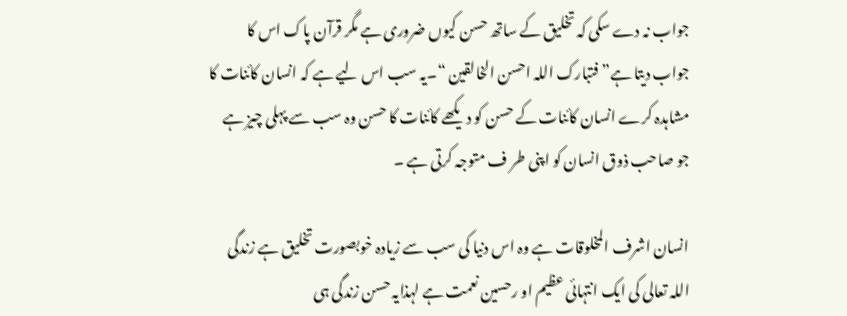جواب نہ دے سکی کہ تخلیق کے ساتھ حسن کیوں ضروری ہے مگر قرآن پاک اس کا جواب دیتا ہے”فتبارک اللہ احسن الخالقین “۔یہ سب اس لیے ہے کہ انسان کائنات کا مشاہدہ کرے انسان کائنات کے حسن کو دیکھے کائنات کا حسن وہ سب سے پہلی چیز ہے جو صاحب ذوق انسان کو اپنی طر ف متوجہ کرتی ہے ۔

انسان اشرف المخلوقات ہے وہ اس دنیا کی سب سے زیادہ خوبصورت تخلیق ہے زندگی اللہ تعالی کی ایک انتہائی عظیم او رحسین نعمت ہے لہذایہ حسن زندگی ہی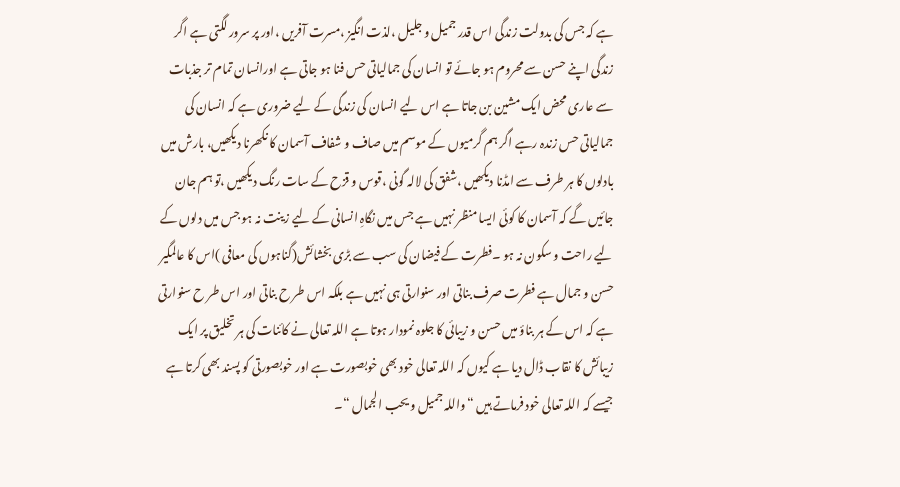ہے کہ جس کی بدولت زندگی اس قدر جمیل و جلیل ،لذت انگیز ،مسرت آفریں ،اور پر سرور لگتی ہے اگر زندگی اپنے حسن سے محروم ہو جائے تو انسان کی جمالیاتی حس فنا ہو جاتی ہے اورانسان تمام تر جذبات سے عاری محض ایک مشین بن جاتا ہے اس لیے انسان کی زندگی کے لیے ضروری ہے کہ انسان کی جمالیاتی حس زندہ رہے اگر ہم گرمیوں کے موسم میں صاف و شفاف آسمان کا نکھرنا دیکھیں، بارش میں بادلوں کا ہر طرف سے امڈنا دیکھیں ،شفق کی لالہ گونی ،قوس و قزح کے سات رنگ دیکھیں ،تو ہم جان جائیں گے کہ آسمان کا کوئی ایسا منظر نہیں ہے جس میں نگاہِ انسانی کے لیے زینت نہ ہو جس میں دلوں کے لیے راحت و سکون نہ ہو ۔فطرت کے فیضان کی سب سے بڑی بخشائش(گناہوں کی معافی )اس کا عالمگیر حسن و جمال ہے فطرت صرف بناتی اور سنوارتی ہی نہیں ہے بلکہ اس طر ح بناتی اور اس طر ح سنوارتی ہے کہ اس کے ہر بناؤ میں حسن و زیبائی کا جلوہ نمودار ہوتا ہے اللہ تعالی نے کائنات کی ہر تخلیق پر ایک زیبائش کا نقاب ڈال دیا ہے کیوں کہ اللہ تعالی خود بھی خوبصورت ہے اور خوبصورتی کو پسند بھی کرتا ہے جیسے کہ اللہ تعالی خود فرماتے ہیں “واللہ جمیل و یحب الجمال “۔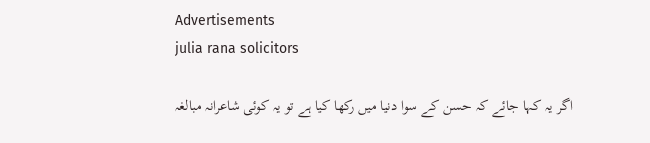Advertisements
julia rana solicitors

اگر یہ کہا جائے کہ حسن کے سوا دنیا میں رکھا کیا ہے تو یہ کوئی شاعرانہ مبالغہ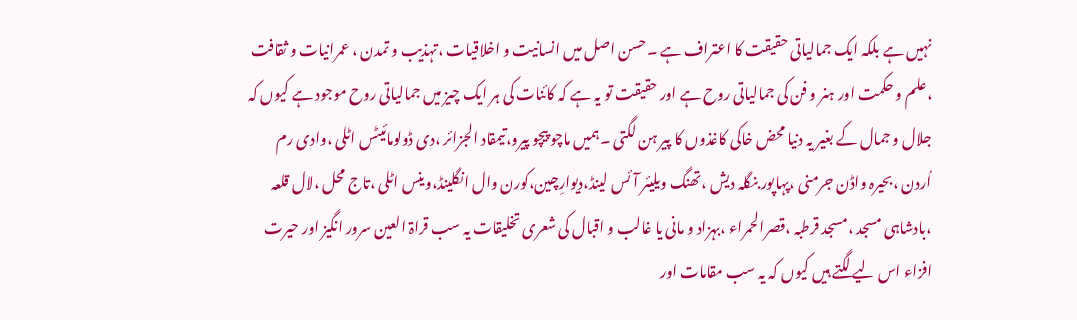نہیں ہے بلکہ ایک جمالیاتی حقیقت کا اعتراف ہے ۔حسن اصل میں انسانیت و اخلاقیات ،تہذیب و تمدن ، عمرانیات و ثقافت ،علم و حکمت اور ہنر و فن کی جمالیاتی روح ہے اور حقیقت تو یہ ہے کہ کائنات کی ہر ایک چیز میں جمالیاتی روح موجود ہے کیوں کہ جلال و جمال کے بغیر یہ دنیا محض خاکی کاغذوں کا پیر ہن لگتی ۔ہمیں ماچو پیچو پیرو،تیمقاد الجزائر ،دی ڈولومائیٹس اٹلی ،وادی رم اُردن ،بحیرہ واڈن جرمنی ،پہاپور بنگلہ دیش ،تھنگ ویلیئر آئس لینڈ،دیوارِچین،کورن وال انگلینڈ،وینس اٹلی ،تاج محل ،لال قلعہ ،بادشاہی مسجد ،مسجد قرطبہ ،قصرالحمراء ،بہزاد و مانی یا غالب و اقبال کی شعری تخلیقات یہ سب قراۃ العین سرور انگیز اور حیرت افزاء اس لیے لگتے ہیں کیوں کہ یہ سب مقامات اور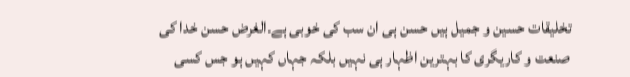تخلیقات حسین و جمیل ہیں حسن ہی ان سب کی خوبی ہے۔الغرض حسن خدا کی صنعت و کاریگری کا بہترین اظہار ہی نہیں بلکہ جہاں کہیں ہو جس کسی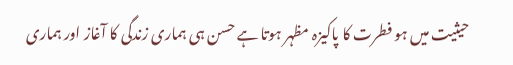حیثیت میں ہو فطرت کا پاکیزہ مظہر ہوتا ہے حسن ہی ہماری زندگی کا آغاز اور ہماری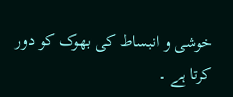خوشی و انبساط کی بھوک کو دور کرتا ہے ۔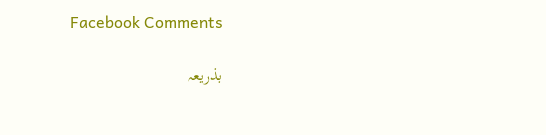Facebook Comments

بذریعہ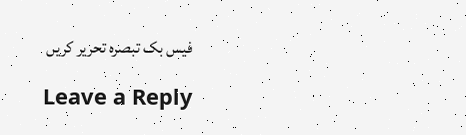فیس بک تبصرہ تحریر کریں

Leave a Reply